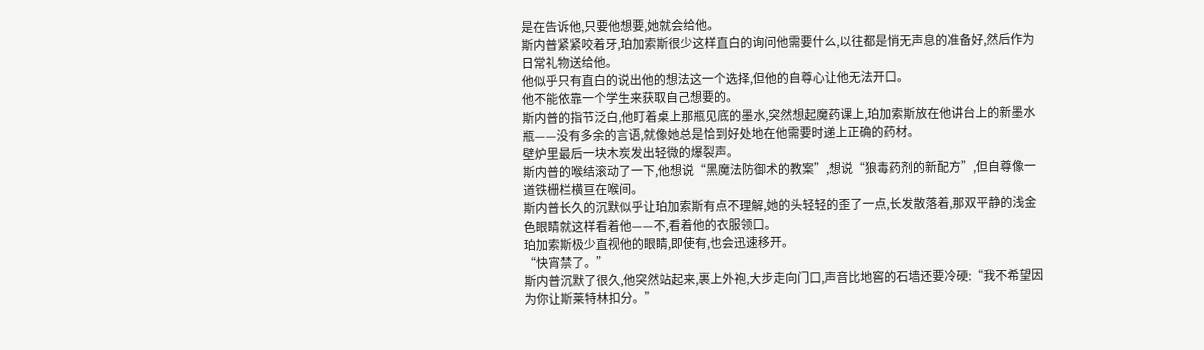是在告诉他,只要他想要,她就会给他。
斯内普紧紧咬着牙,珀加索斯很少这样直白的询问他需要什么,以往都是悄无声息的准备好,然后作为日常礼物送给他。
他似乎只有直白的说出他的想法这一个选择,但他的自尊心让他无法开口。
他不能依靠一个学生来获取自己想要的。
斯内普的指节泛白,他盯着桌上那瓶见底的墨水,突然想起魔药课上,珀加索斯放在他讲台上的新墨水瓶——没有多余的言语,就像她总是恰到好处地在他需要时递上正确的药材。
壁炉里最后一块木炭发出轻微的爆裂声。
斯内普的喉结滚动了一下,他想说“黑魔法防御术的教案”,想说“狼毒药剂的新配方”,但自尊像一道铁栅栏横亘在喉间。
斯内普长久的沉默似乎让珀加索斯有点不理解,她的头轻轻的歪了一点,长发散落着,那双平静的浅金色眼睛就这样看着他——不,看着他的衣服领口。
珀加索斯极少直视他的眼睛,即使有,也会迅速移开。
“快宵禁了。”
斯内普沉默了很久,他突然站起来,裹上外袍,大步走向门口,声音比地窖的石墙还要冷硬:“我不希望因为你让斯莱特林扣分。”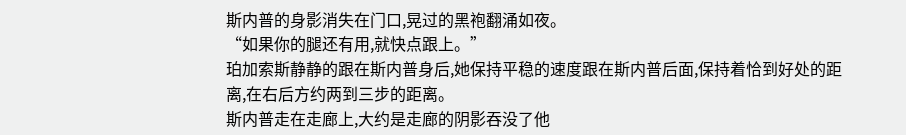斯内普的身影消失在门口,晃过的黑袍翻涌如夜。
“如果你的腿还有用,就快点跟上。”
珀加索斯静静的跟在斯内普身后,她保持平稳的速度跟在斯内普后面,保持着恰到好处的距离,在右后方约两到三步的距离。
斯内普走在走廊上,大约是走廊的阴影吞没了他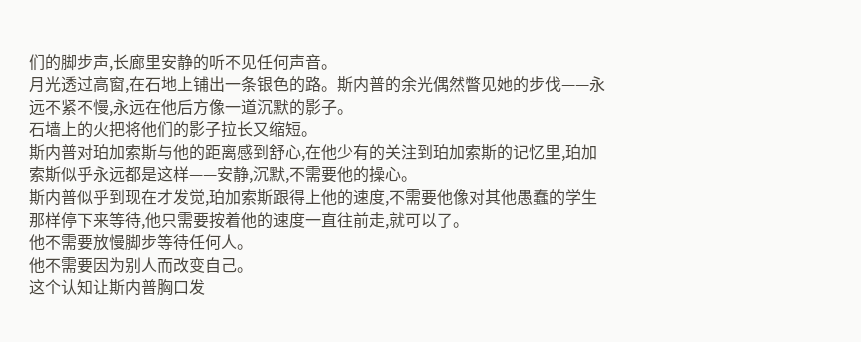们的脚步声,长廊里安静的听不见任何声音。
月光透过高窗,在石地上铺出一条银色的路。斯内普的余光偶然瞥见她的步伐——永远不紧不慢,永远在他后方像一道沉默的影子。
石墙上的火把将他们的影子拉长又缩短。
斯内普对珀加索斯与他的距离感到舒心,在他少有的关注到珀加索斯的记忆里,珀加索斯似乎永远都是这样——安静,沉默,不需要他的操心。
斯内普似乎到现在才发觉,珀加索斯跟得上他的速度,不需要他像对其他愚蠢的学生那样停下来等待,他只需要按着他的速度一直往前走,就可以了。
他不需要放慢脚步等待任何人。
他不需要因为别人而改变自己。
这个认知让斯内普胸口发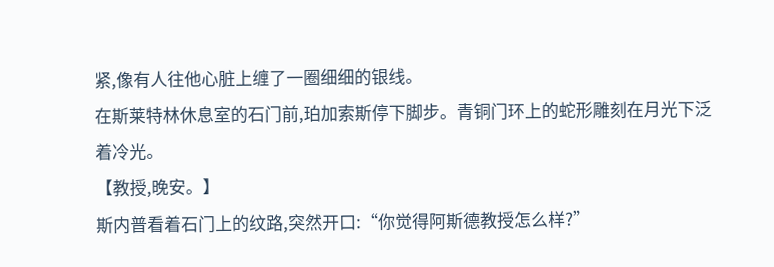紧,像有人往他心脏上缠了一圈细细的银线。
在斯莱特林休息室的石门前,珀加索斯停下脚步。青铜门环上的蛇形雕刻在月光下泛着冷光。
【教授,晚安。】
斯内普看着石门上的纹路,突然开口:“你觉得阿斯德教授怎么样?”